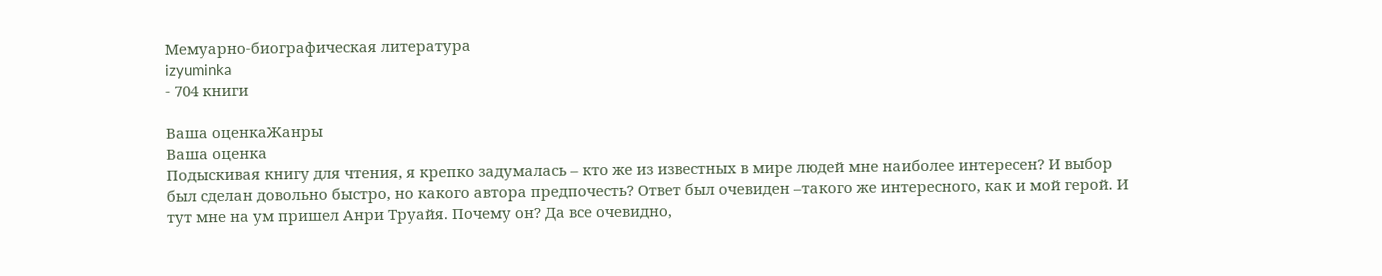Мемуарно-биографическая литература
izyuminka
- 704 книги

Ваша оценкаЖанры
Ваша оценка
Подыскивая книгу для чтения, я крепко задумалась – кто же из известных в мире людей мне наиболее интересен? И выбор был сделан довольно быстро, но какого автора предпочесть? Ответ был очевиден –такого же интересного, как и мой герой. И тут мне на ум пришел Анри Труайя. Почему он? Да все очевидно,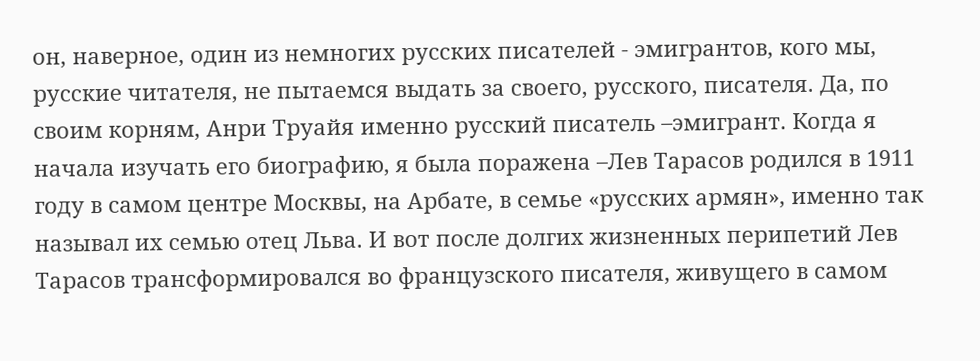он, наверное, один из немногих русских писателей - эмигрантов, кого мы, русские читателя, не пытаемся выдать за своего, русского, писателя. Да, по своим корням, Анри Труайя именно русский писатель –эмигрант. Когда я начала изучать его биографию, я была поражена –Лев Тарасов родился в 1911 году в самом центре Москвы, на Арбате, в семье «русских армян», именно так называл их семью отец Льва. И вот после долгих жизненных перипетий Лев Тарасов трансформировался во французского писателя, живущего в самом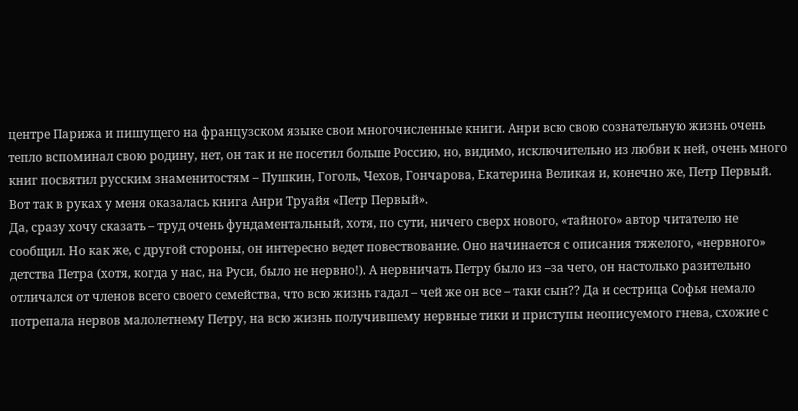центре Парижа и пишущего на французском языке свои многочисленные книги. Анри всю свою сознательную жизнь очень тепло вспоминал свою родину, нет, он так и не посетил больше Россию, но, видимо, исключительно из любви к ней, очень много книг посвятил русским знаменитостям – Пушкин, Гоголь, Чехов, Гончарова, Екатерина Великая и, конечно же, Петр Первый. Вот так в руках у меня оказалась книга Анри Труайя «Петр Первый».
Да, сразу хочу сказать – труд очень фундаментальный, хотя, по сути, ничего сверх нового, «тайного» автор читателю не сообщил. Но как же, с другой стороны, он интересно ведет повествование. Оно начинается с описания тяжелого, «нервного» детства Петра (хотя, когда у нас, на Руси, было не нервно!). А нервничать Петру было из –за чего, он настолько разительно отличался от членов всего своего семейства, что всю жизнь гадал – чей же он все – таки сын?? Да и сестрица Софья немало потрепала нервов малолетнему Петру, на всю жизнь получившему нервные тики и приступы неописуемого гнева, схожие с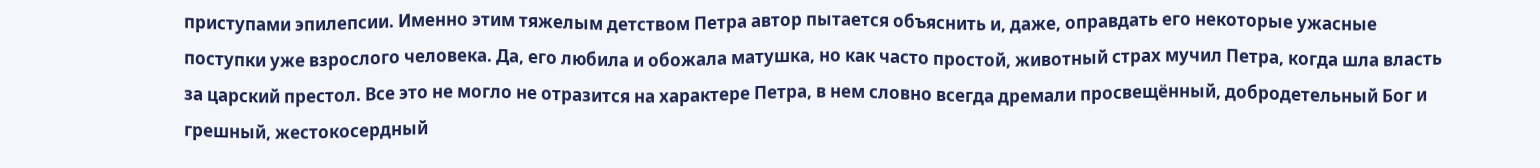приступами эпилепсии. Именно этим тяжелым детством Петра автор пытается объяснить и, даже, оправдать его некоторые ужасные поступки уже взрослого человека. Да, его любила и обожала матушка, но как часто простой, животный страх мучил Петра, когда шла власть за царский престол. Все это не могло не отразится на характере Петра, в нем словно всегда дремали просвещённый, добродетельный Бог и грешный, жестокосердный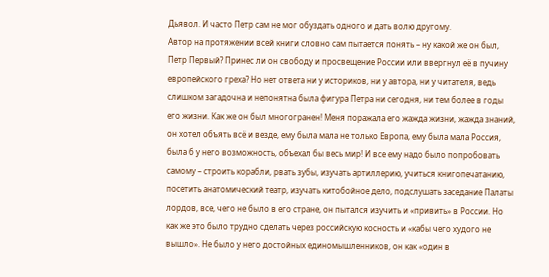Дьявол. И часто Петр сам не мог обуздать одного и дать волю другому.
Автор на протяжении всей книги словно сам пытается понять – ну какой же он был, Петр Первый? Принес ли он свободу и просвещение России или ввергнул её в пучину европейского греха? Но нет ответа ни у историков, ни у автора, ни у читателя, ведь слишком загадочна и непонятна была фигура Петра ни сегодня, ни тем более в годы его жизни. Как же он был многогранен! Меня поражала его жажда жизни, жажда знаний, он хотел объять всё и везде, ему была мала не только Европа, ему была мала Россия, была б у него возможность, объехал бы весь мир! И все ему надо было попробовать самому – строить корабли, рвать зубы, изучать артиллерию, учиться книгопечатанию, посетить анатомический театр, изучать китобойное дело, подслушать заседание Палаты лордов, все, чего не было в его стране, он пытался изучить и «привить» в России. Но как же это было трудно сделать через российскую косность и «кабы чего худого не вышло». Не было у него достойных единомышленников, он как «один в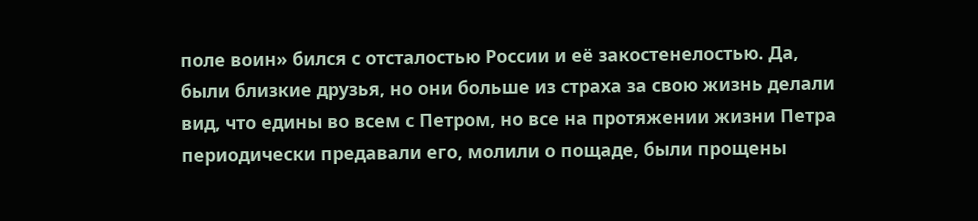поле воин» бился с отсталостью России и её закостенелостью. Да, были близкие друзья, но они больше из страха за свою жизнь делали вид, что едины во всем с Петром, но все на протяжении жизни Петра периодически предавали его, молили о пощаде, были прощены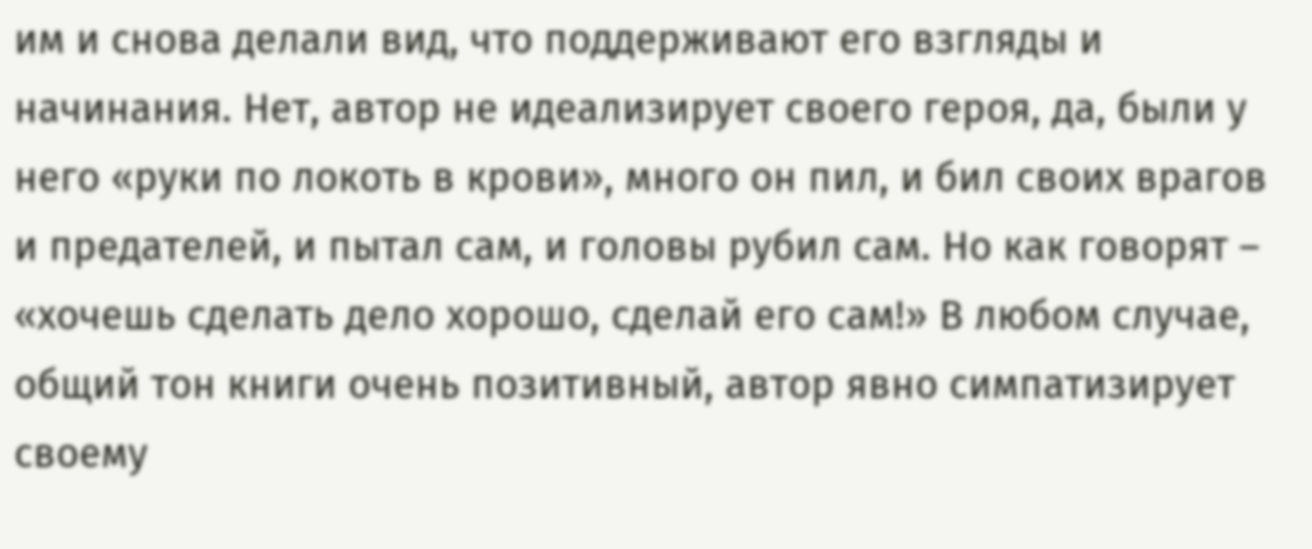им и снова делали вид, что поддерживают его взгляды и начинания. Нет, автор не идеализирует своего героя, да, были у него «руки по локоть в крови», много он пил, и бил своих врагов и предателей, и пытал сам, и головы рубил сам. Но как говорят – «хочешь сделать дело хорошо, сделай его сам!» В любом случае, общий тон книги очень позитивный, автор явно симпатизирует своему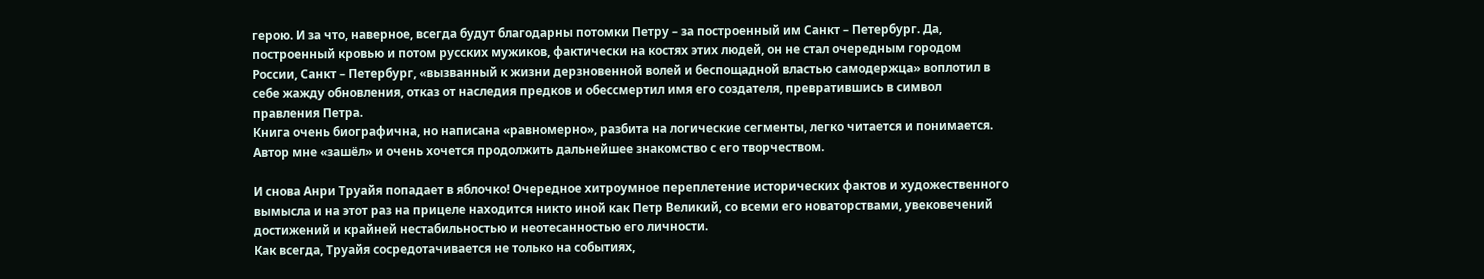герою. И за что, наверное, всегда будут благодарны потомки Петру – за построенный им Санкт – Петербург. Да, построенный кровью и потом русских мужиков, фактически на костях этих людей, он не стал очередным городом России, Санкт – Петербург, «вызванный к жизни дерзновенной волей и беспощадной властью самодержца» воплотил в себе жажду обновления, отказ от наследия предков и обессмертил имя его создателя, превратившись в символ правления Петра.
Книга очень биографична, но написана «равномерно», разбита на логические сегменты, легко читается и понимается. Автор мне «зашёл» и очень хочется продолжить дальнейшее знакомство с его творчеством.

И снова Анри Труайя попадает в яблочко! Очередное хитроумное переплетение исторических фактов и художественного вымысла и на этот раз на прицеле находится никто иной как Петр Великий, со всеми его новаторствами, увековечений достижений и крайней нестабильностью и неотесанностью его личности.
Как всегда, Труайя сосредотачивается не только на событиях,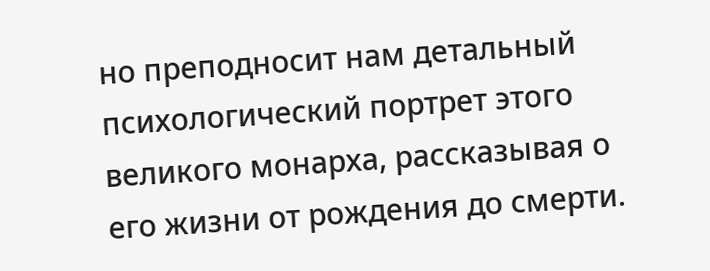но преподносит нам детальный психологический портрет этого великого монарха, рассказывая о его жизни от рождения до смерти.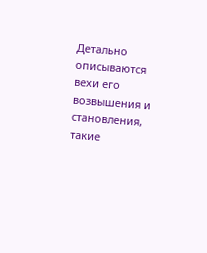Детально описываются вехи его возвышения и становления, такие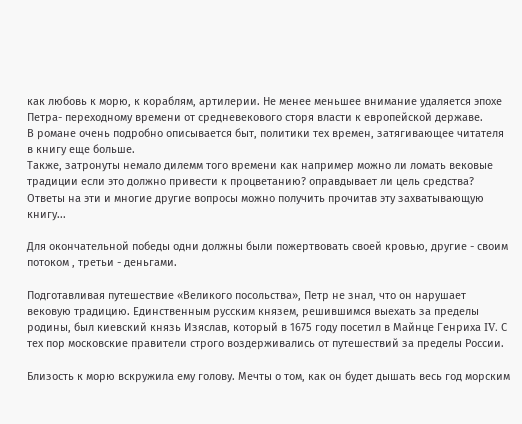как любовь к морю, к кораблям, артилерии. Не менее меньшее внимание удаляется эпохе Петра- переходному времени от средневекового сторя власти к европейской державе.
В романе очень подробно описывается быт, политики тех времен, затягивающее читателя в книгу еще больше.
Также, затронуты немало дилемм того времени как например можно ли ломать вековые традиции если это должно привести к процветанию? оправдывает ли цель средства? Ответы на эти и многие другие вопросы можно получить прочитав эту захватывающую книгу...

Для окончательной победы одни должны были пожертвовать своей кровью, другие - своим потоком , третьи - деньгами.

Подготавливая путешествие «Великого посольства», Петр не знал, что он нарушает вековую традицию. Единственным русским князем, решившимся выехать за пределы родины, был киевский князь Изяслав, который в 1675 году посетил в Майнце Генриха IV. С тех пор московские правители строго воздерживались от путешествий за пределы России.

Близость к морю вскружила ему голову. Мечты о том, как он будет дышать весь год морским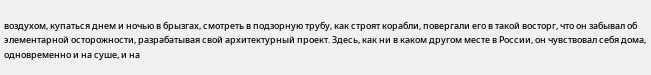воздухом, купаться днем и ночью в брызгах, смотреть в подзорную трубу, как строят корабли, повергали его в такой восторг, что он забывал об элементарной осторожности, разрабатывая свой архитектурный проект. Здесь, как ни в каком другом месте в России, он чувствовал себя дома, одновременно и на суше, и на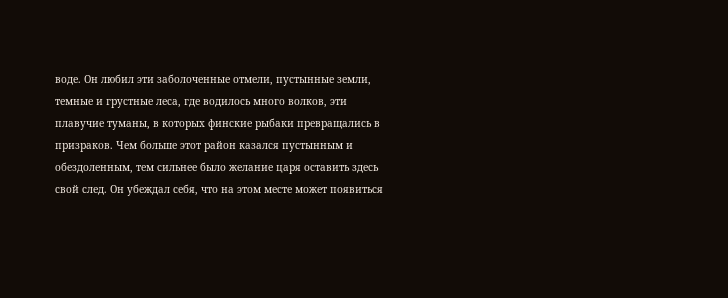воде. Он любил эти заболоченные отмели, пустынные земли, темные и грустные леса, где водилось много волков, эти плавучие туманы, в которых финские рыбаки превращались в призраков. Чем больше этот район казался пустынным и обездоленным, тем сильнее было желание царя оставить здесь свой след. Он убеждал себя, что на этом месте может появиться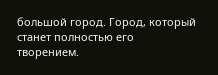большой город. Город, который станет полностью его творением.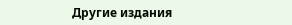Другие издания